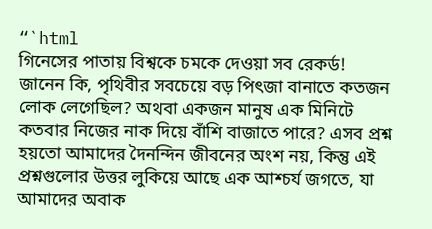“`html
গিনেসের পাতায় বিশ্বকে চমকে দেওয়া সব রেকর্ড!
জানেন কি, পৃথিবীর সবচেয়ে বড় পিৎজা বানাতে কতজন লোক লেগেছিল? অথবা একজন মানুষ এক মিনিটে কতবার নিজের নাক দিয়ে বাঁশি বাজাতে পারে? এসব প্রশ্ন হয়তো আমাদের দৈনন্দিন জীবনের অংশ নয়, কিন্তু এই প্রশ্নগুলোর উত্তর লুকিয়ে আছে এক আশ্চর্য জগতে, যা আমাদের অবাক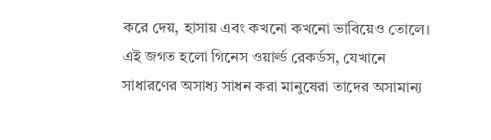করে দেয়, হাসায় এবং কখনো কখনো ভাবিয়েও তোলে। এই জগত হলো গিনেস ওয়ার্ল্ড রেকর্ডস, যেখানে সাধারণের অসাধ্য সাধন করা মানুষেরা তাদের অসামান্য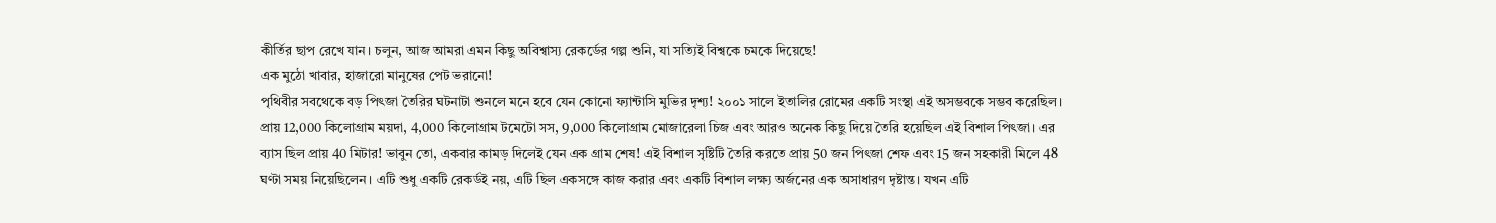কীর্তির ছাপ রেখে যান। চলুন, আজ আমরা এমন কিছু অবিশ্বাস্য রেকর্ডের গল্প শুনি, যা সত্যিই বিশ্বকে চমকে দিয়েছে!
এক মুঠো খাবার, হাজারো মানুষের পেট ভরানো!
পৃথিবীর সবথেকে বড় পিৎজা তৈরির ঘটনাটা শুনলে মনে হবে যেন কোনো ফ্যান্টাসি মুভির দৃশ্য! ২০০১ সালে ইতালির রোমের একটি সংস্থা এই অসম্ভবকে সম্ভব করেছিল। প্রায় 12,000 কিলোগ্রাম ময়দা, 4,000 কিলোগ্রাম টমেটো সস, 9,000 কিলোগ্রাম মোজারেলা চিজ এবং আরও অনেক কিছু দিয়ে তৈরি হয়েছিল এই বিশাল পিৎজা। এর ব্যাস ছিল প্রায় 40 মিটার! ভাবুন তো, একবার কামড় দিলেই যেন এক গ্রাম শেষ! এই বিশাল সৃষ্টিটি তৈরি করতে প্রায় 50 জন পিৎজা শেফ এবং 15 জন সহকারী মিলে 48 ঘণ্টা সময় নিয়েছিলেন। এটি শুধু একটি রেকর্ডই নয়, এটি ছিল একসঙ্গে কাজ করার এবং একটি বিশাল লক্ষ্য অর্জনের এক অসাধারণ দৃষ্টান্ত। যখন এটি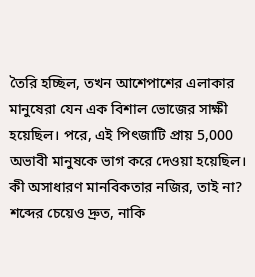তৈরি হচ্ছিল, তখন আশেপাশের এলাকার মানুষেরা যেন এক বিশাল ভোজের সাক্ষী হয়েছিল। পরে, এই পিৎজাটি প্রায় 5,000 অভাবী মানুষকে ভাগ করে দেওয়া হয়েছিল। কী অসাধারণ মানবিকতার নজির, তাই না?
শব্দের চেয়েও দ্রুত, নাকি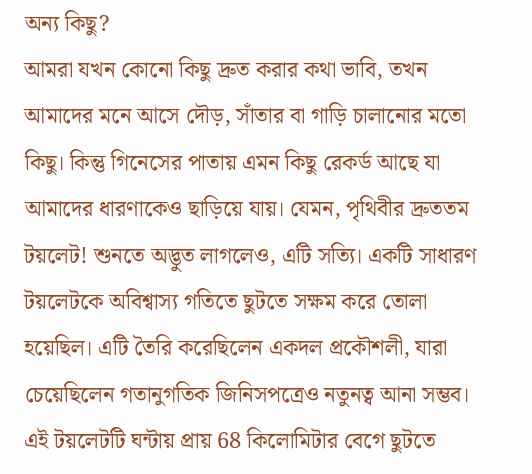অন্য কিছু?
আমরা যখন কোনো কিছু দ্রুত করার কথা ভাবি, তখন আমাদের মনে আসে দৌড়, সাঁতার বা গাড়ি চালানোর মতো কিছু। কিন্তু গিনেসের পাতায় এমন কিছু রেকর্ড আছে যা আমাদের ধারণাকেও ছাড়িয়ে যায়। যেমন, পৃথিবীর দ্রুততম টয়লেট! শুনতে অদ্ভুত লাগলেও, এটি সত্যি। একটি সাধারণ টয়লেটকে অবিশ্বাস্য গতিতে ছুটতে সক্ষম করে তোলা হয়েছিল। এটি তৈরি করেছিলেন একদল প্রকৌশলী, যারা চেয়েছিলেন গতানুগতিক জিনিসপত্রেও নতুনত্ব আনা সম্ভব। এই টয়লেটটি ঘন্টায় প্রায় 68 কিলোমিটার বেগে ছুটতে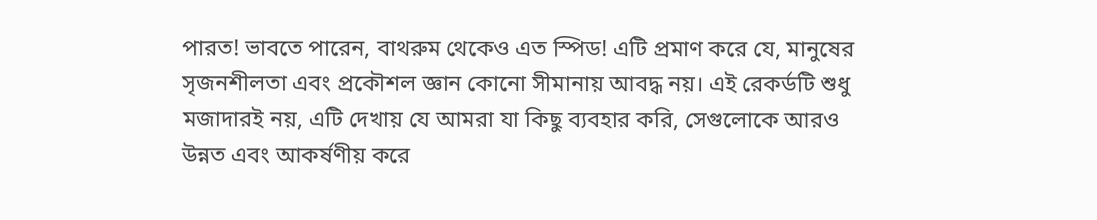পারত! ভাবতে পারেন, বাথরুম থেকেও এত স্পিড! এটি প্রমাণ করে যে, মানুষের সৃজনশীলতা এবং প্রকৌশল জ্ঞান কোনো সীমানায় আবদ্ধ নয়। এই রেকর্ডটি শুধু মজাদারই নয়, এটি দেখায় যে আমরা যা কিছু ব্যবহার করি, সেগুলোকে আরও উন্নত এবং আকর্ষণীয় করে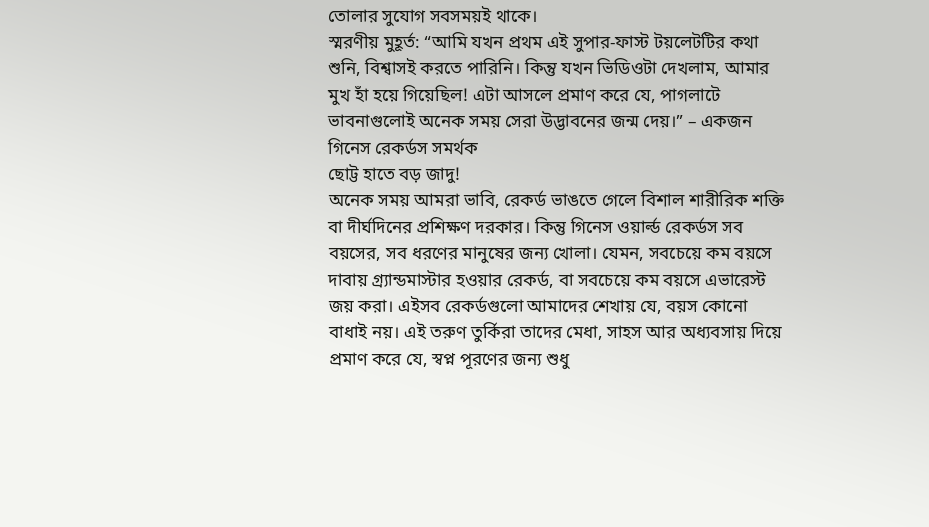তোলার সুযোগ সবসময়ই থাকে।
স্মরণীয় মুহূর্ত: “আমি যখন প্রথম এই সুপার-ফাস্ট টয়লেটটির কথা শুনি, বিশ্বাসই করতে পারিনি। কিন্তু যখন ভিডিওটা দেখলাম, আমার মুখ হাঁ হয়ে গিয়েছিল! এটা আসলে প্রমাণ করে যে, পাগলাটে ভাবনাগুলোই অনেক সময় সেরা উদ্ভাবনের জন্ম দেয়।” – একজন গিনেস রেকর্ডস সমর্থক
ছোট্ট হাতে বড় জাদু!
অনেক সময় আমরা ভাবি, রেকর্ড ভাঙতে গেলে বিশাল শারীরিক শক্তি বা দীর্ঘদিনের প্রশিক্ষণ দরকার। কিন্তু গিনেস ওয়ার্ল্ড রেকর্ডস সব বয়সের, সব ধরণের মানুষের জন্য খোলা। যেমন, সবচেয়ে কম বয়সে দাবায় গ্র্যান্ডমাস্টার হওয়ার রেকর্ড, বা সবচেয়ে কম বয়সে এভারেস্ট জয় করা। এইসব রেকর্ডগুলো আমাদের শেখায় যে, বয়স কোনো বাধাই নয়। এই তরুণ তুর্কিরা তাদের মেধা, সাহস আর অধ্যবসায় দিয়ে প্রমাণ করে যে, স্বপ্ন পূরণের জন্য শুধু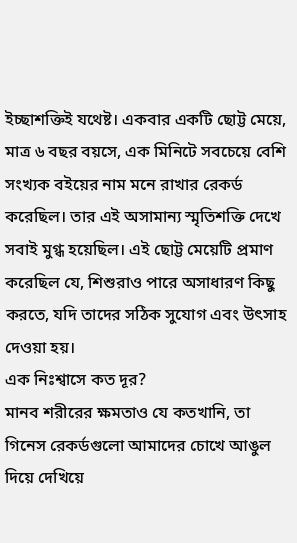ইচ্ছাশক্তিই যথেষ্ট। একবার একটি ছোট্ট মেয়ে, মাত্র ৬ বছর বয়সে, এক মিনিটে সবচেয়ে বেশি সংখ্যক বইয়ের নাম মনে রাখার রেকর্ড করেছিল। তার এই অসামান্য স্মৃতিশক্তি দেখে সবাই মুগ্ধ হয়েছিল। এই ছোট্ট মেয়েটি প্রমাণ করেছিল যে, শিশুরাও পারে অসাধারণ কিছু করতে, যদি তাদের সঠিক সুযোগ এবং উৎসাহ দেওয়া হয়।
এক নিঃশ্বাসে কত দূর?
মানব শরীরের ক্ষমতাও যে কতখানি, তা গিনেস রেকর্ডগুলো আমাদের চোখে আঙুল দিয়ে দেখিয়ে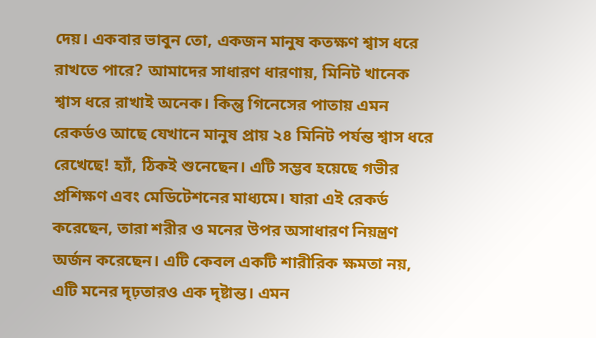দেয়। একবার ভাবুন তো, একজন মানুষ কতক্ষণ শ্বাস ধরে রাখতে পারে? আমাদের সাধারণ ধারণায়, মিনিট খানেক শ্বাস ধরে রাখাই অনেক। কিন্তু গিনেসের পাতায় এমন রেকর্ডও আছে যেখানে মানুষ প্রায় ২৪ মিনিট পর্যন্ত শ্বাস ধরে রেখেছে! হ্যাঁ, ঠিকই শুনেছেন। এটি সম্ভব হয়েছে গভীর প্রশিক্ষণ এবং মেডিটেশনের মাধ্যমে। যারা এই রেকর্ড করেছেন, তারা শরীর ও মনের উপর অসাধারণ নিয়ন্ত্রণ অর্জন করেছেন। এটি কেবল একটি শারীরিক ক্ষমতা নয়, এটি মনের দৃঢ়তারও এক দৃষ্টান্ত। এমন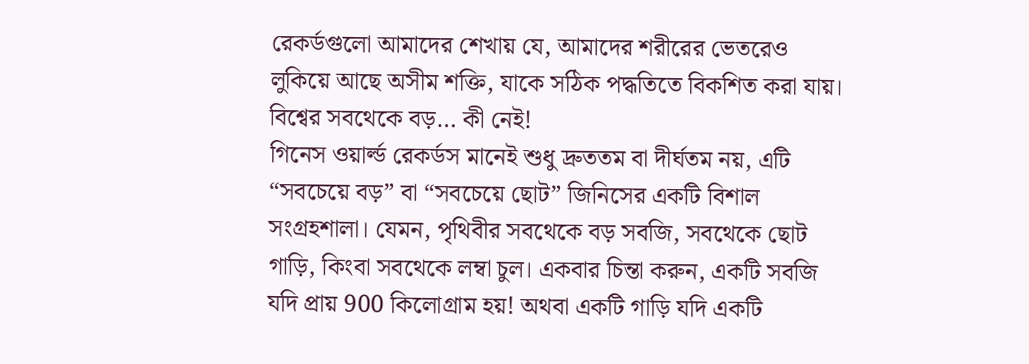রেকর্ডগুলো আমাদের শেখায় যে, আমাদের শরীরের ভেতরেও লুকিয়ে আছে অসীম শক্তি, যাকে সঠিক পদ্ধতিতে বিকশিত করা যায়।
বিশ্বের সবথেকে বড়… কী নেই!
গিনেস ওয়ার্ল্ড রেকর্ডস মানেই শুধু দ্রুততম বা দীর্ঘতম নয়, এটি “সবচেয়ে বড়” বা “সবচেয়ে ছোট” জিনিসের একটি বিশাল সংগ্রহশালা। যেমন, পৃথিবীর সবথেকে বড় সবজি, সবথেকে ছোট গাড়ি, কিংবা সবথেকে লম্বা চুল। একবার চিন্তা করুন, একটি সবজি যদি প্রায় 900 কিলোগ্রাম হয়! অথবা একটি গাড়ি যদি একটি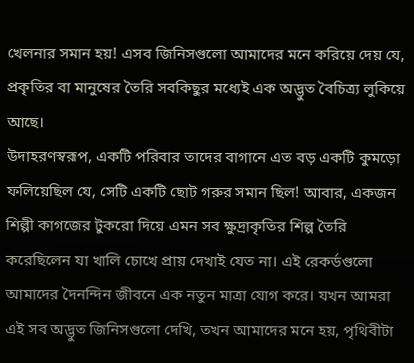খেলনার সমান হয়! এসব জিনিসগুলো আমাদের মনে করিয়ে দেয় যে, প্রকৃতির বা মানুষের তৈরি সবকিছুর মধ্যেই এক অদ্ভুত বৈচিত্র্য লুকিয়ে আছে।
উদাহরণস্বরূপ, একটি পরিবার তাদের বাগানে এত বড় একটি কুমড়ো ফলিয়েছিল যে, সেটি একটি ছোট গরুর সমান ছিল! আবার, একজন শিল্পী কাগজের টুকরো দিয়ে এমন সব ক্ষুদ্রাকৃতির শিল্প তৈরি করেছিলেন যা খালি চোখে প্রায় দেখাই যেত না। এই রেকর্ডগুলো আমাদের দৈনন্দিন জীবনে এক নতুন মাত্রা যোগ করে। যখন আমরা এই সব অদ্ভুত জিনিসগুলো দেখি, তখন আমাদের মনে হয়, পৃথিবীটা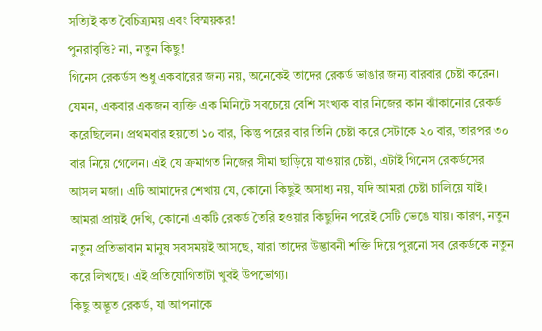সত্যিই কত বৈচিত্র্যময় এবং বিস্ময়কর!
পুনরাবৃত্তি? না, নতুন কিছু!
গিনেস রেকর্ডস শুধু একবারের জন্য নয়, অনেকেই তাদের রেকর্ড ভাঙার জন্য বারবার চেষ্টা করেন। যেমন, একবার একজন ব্যক্তি এক মিনিটে সবচেয়ে বেশি সংখ্যক বার নিজের কান ঝাঁকানোর রেকর্ড করেছিলেন। প্রথমবার হয়তো ১০ বার, কিন্তু পরের বার তিনি চেষ্টা করে সেটাকে ২০ বার, তারপর ৩০ বার নিয়ে গেলেন। এই যে ক্রমাগত নিজের সীমা ছাড়িয়ে যাওয়ার চেষ্টা, এটাই গিনেস রেকর্ডসের আসল মজা। এটি আমাদের শেখায় যে, কোনো কিছুই অসাধ্য নয়, যদি আমরা চেষ্টা চালিয়ে যাই।
আমরা প্রায়ই দেখি, কোনো একটি রেকর্ড তৈরি হওয়ার কিছুদিন পরেই সেটি ভেঙে যায়। কারণ, নতুন নতুন প্রতিভাবান মানুষ সবসময়ই আসছে, যারা তাদের উদ্ভাবনী শক্তি দিয়ে পুরনো সব রেকর্ডকে নতুন করে লিখছে। এই প্রতিযোগিতাটা খুবই উপভোগ্য।
কিছু অদ্ভূত রেকর্ড, যা আপনাকে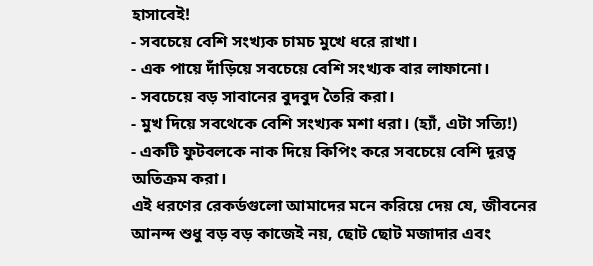হাসাবেই!
- সবচেয়ে বেশি সংখ্যক চামচ মুখে ধরে রাখা।
- এক পায়ে দাঁড়িয়ে সবচেয়ে বেশি সংখ্যক বার লাফানো।
- সবচেয়ে বড় সাবানের বুদবুদ তৈরি করা।
- মুখ দিয়ে সবথেকে বেশি সংখ্যক মশা ধরা। (হ্যাঁ, এটা সত্যি!)
- একটি ফুটবলকে নাক দিয়ে কিপিং করে সবচেয়ে বেশি দূরত্ব অতিক্রম করা।
এই ধরণের রেকর্ডগুলো আমাদের মনে করিয়ে দেয় যে, জীবনের আনন্দ শুধু বড় বড় কাজেই নয়, ছোট ছোট মজাদার এবং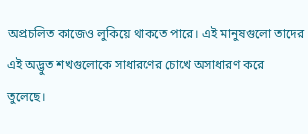অপ্রচলিত কাজেও লুকিয়ে থাকতে পারে। এই মানুষগুলো তাদের এই অদ্ভুত শখগুলোকে সাধারণের চোখে অসাধারণ করে তুলেছে।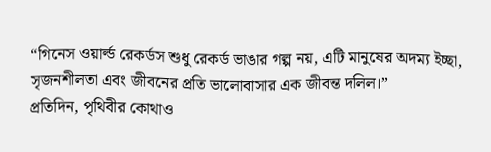“গিনেস ওয়ার্ল্ড রেকর্ডস শুধু রেকর্ড ভাঙার গল্প নয়, এটি মানুষের অদম্য ইচ্ছা, সৃজনশীলতা এবং জীবনের প্রতি ভালোবাসার এক জীবন্ত দলিল।”
প্রতিদিন, পৃথিবীর কোথাও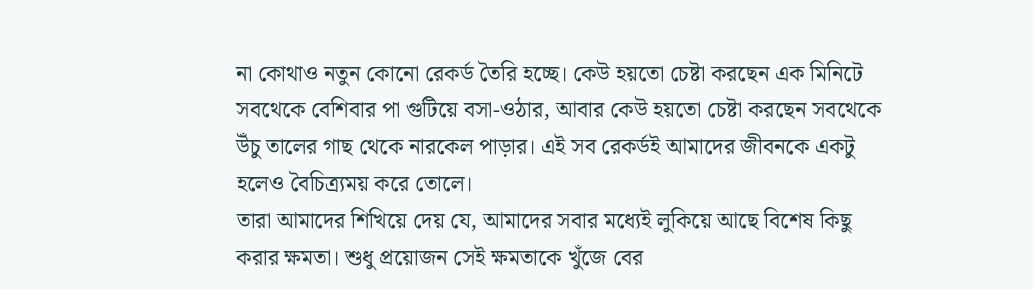না কোথাও নতুন কোনো রেকর্ড তৈরি হচ্ছে। কেউ হয়তো চেষ্টা করছেন এক মিনিটে সবথেকে বেশিবার পা গুটিয়ে বসা-ওঠার, আবার কেউ হয়তো চেষ্টা করছেন সবথেকে উঁচু তালের গাছ থেকে নারকেল পাড়ার। এই সব রেকর্ডই আমাদের জীবনকে একটু হলেও বৈচিত্র্যময় করে তোলে।
তারা আমাদের শিখিয়ে দেয় যে, আমাদের সবার মধ্যেই লুকিয়ে আছে বিশেষ কিছু করার ক্ষমতা। শুধু প্রয়োজন সেই ক্ষমতাকে খুঁজে বের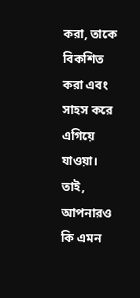করা, তাকে বিকশিত করা এবং সাহস করে এগিয়ে যাওয়া। তাই, আপনারও কি এমন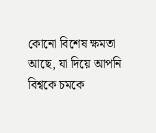কোনো বিশেষ ক্ষমতা আছে, যা দিয়ে আপনি বিশ্বকে চমকে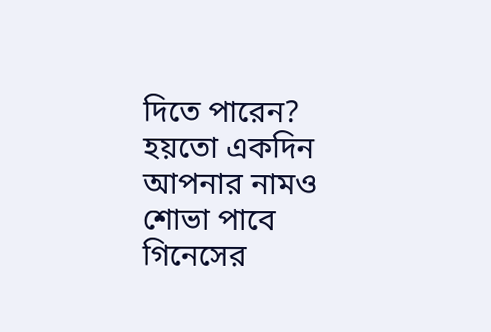দিতে পারেন? হয়তো একদিন আপনার নামও শোভা পাবে গিনেসের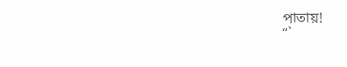পাতায়!
“`